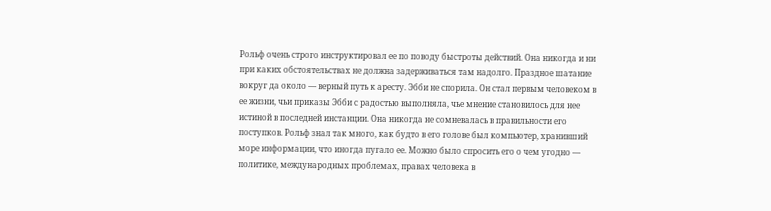Рольф очень строго инструктировал ее по поводу быстроты действий. Она никогда и ни при каких обстоятельствах не должна задерживаться там надолго. Праздное шатание вокруг да около — верный путь к аресту. Эбби не спорила. Он стал первым человеком в ее жизни, чьи приказы Эбби с радостью выполняла, чье мнение становилось для нее истиной в последней инстанции. Она никогда не сомневалась в правильности его поступков. Рольф знал так много, как будто в его голове был компьютер, хранивший море информации, что иногда пугало ее. Можно было спросить его о чем угодно — политике, международных проблемах, правах человека в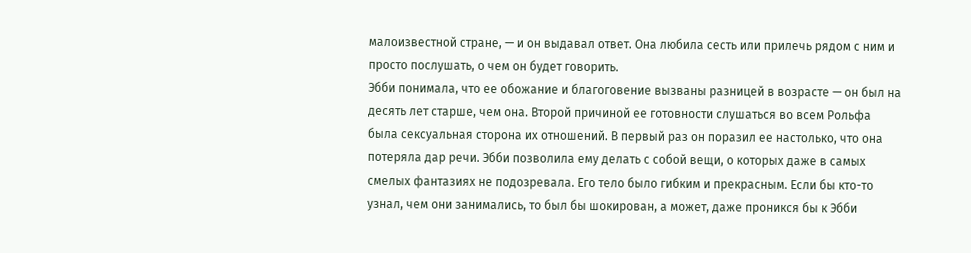малоизвестной стране, — и он выдавал ответ. Она любила сесть или прилечь рядом с ним и просто послушать, о чем он будет говорить.
Эбби понимала, что ее обожание и благоговение вызваны разницей в возрасте — он был на десять лет старше, чем она. Второй причиной ее готовности слушаться во всем Рольфа была сексуальная сторона их отношений. В первый раз он поразил ее настолько, что она потеряла дар речи. Эбби позволила ему делать с собой вещи, о которых даже в самых смелых фантазиях не подозревала. Его тело было гибким и прекрасным. Если бы кто-то узнал, чем они занимались, то был бы шокирован, а может, даже проникся бы к Эбби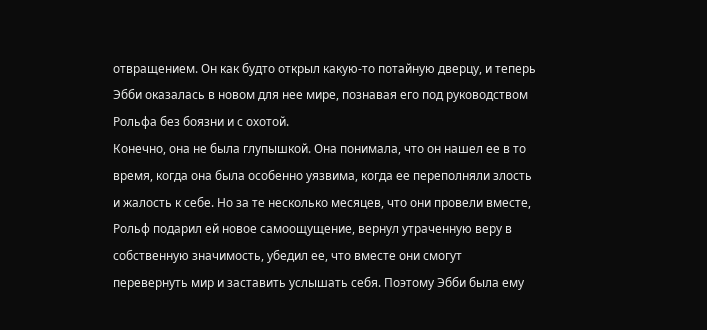отвращением. Он как будто открыл какую-то потайную дверцу, и теперь Эбби оказалась в новом для нее мире, познавая его под руководством Рольфа без боязни и с охотой.
Конечно, она не была глупышкой. Она понимала, что он нашел ее в то время, когда она была особенно уязвима, когда ее переполняли злость и жалость к себе. Но за те несколько месяцев, что они провели вместе, Рольф подарил ей новое самоощущение, вернул утраченную веру в собственную значимость, убедил ее, что вместе они смогут перевернуть мир и заставить услышать себя. Поэтому Эбби была ему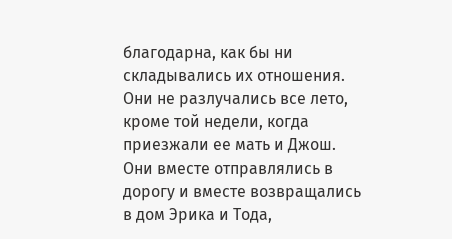благодарна, как бы ни складывались их отношения.
Они не разлучались все лето, кроме той недели, когда приезжали ее мать и Джош. Они вместе отправлялись в дорогу и вместе возвращались в дом Эрика и Тода,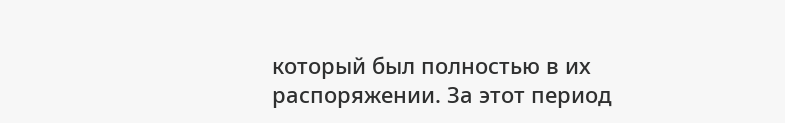который был полностью в их распоряжении. За этот период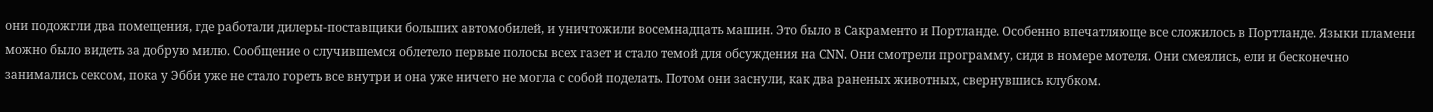они подожгли два помещения, где работали дилеры-поставщики больших автомобилей, и уничтожили восемнадцать машин. Это было в Сакраменто и Портланде. Особенно впечатляюще все сложилось в Портланде. Языки пламени можно было видеть за добрую милю. Сообщение о случившемся облетело первые полосы всех газет и стало темой для обсуждения на CNN. Они смотрели программу, сидя в номере мотеля. Они смеялись, ели и бесконечно занимались сексом, пока у Эбби уже не стало гореть все внутри и она уже ничего не могла с собой поделать. Потом они заснули, как два раненых животных, свернувшись клубком.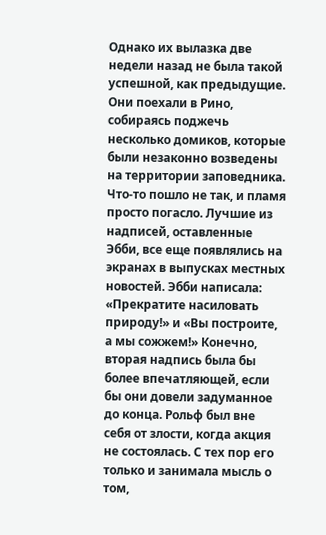Однако их вылазка две недели назад не была такой успешной, как предыдущие. Они поехали в Рино, собираясь поджечь несколько домиков, которые были незаконно возведены на территории заповедника. Что-то пошло не так, и пламя просто погасло. Лучшие из надписей, оставленные Эбби, все еще появлялись на экранах в выпусках местных новостей. Эбби написала: «Прекратите насиловать природу!» и «Вы построите, а мы сожжем!» Конечно, вторая надпись была бы более впечатляющей, если бы они довели задуманное до конца. Рольф был вне себя от злости, когда акция не состоялась. С тех пор его только и занимала мысль о том,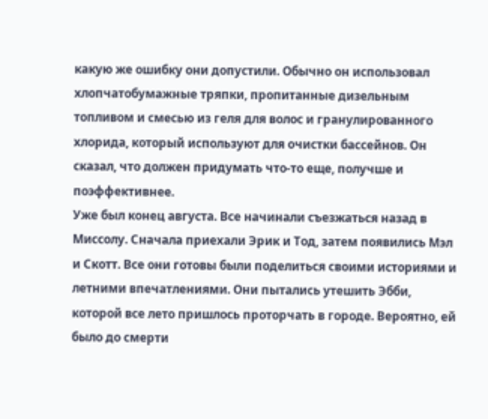какую же ошибку они допустили. Обычно он использовал хлопчатобумажные тряпки, пропитанные дизельным топливом и смесью из геля для волос и гранулированного хлорида, который используют для очистки бассейнов. Он сказал, что должен придумать что-то еще, получше и поэффективнее.
Уже был конец августа. Все начинали съезжаться назад в Миссолу. Сначала приехали Эрик и Тод, затем появились Мэл и Скотт. Все они готовы были поделиться своими историями и летними впечатлениями. Они пытались утешить Эбби, которой все лето пришлось проторчать в городе. Вероятно, ей было до смерти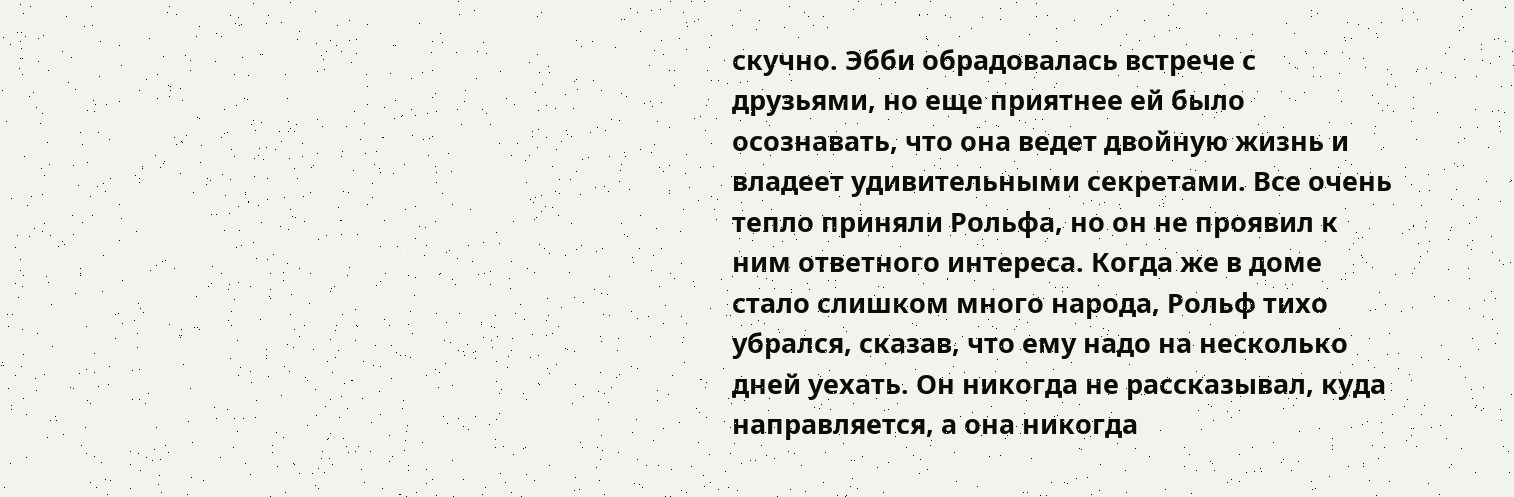скучно. Эбби обрадовалась встрече с друзьями, но еще приятнее ей было осознавать, что она ведет двойную жизнь и владеет удивительными секретами. Все очень тепло приняли Рольфа, но он не проявил к ним ответного интереса. Когда же в доме стало слишком много народа, Рольф тихо убрался, сказав, что ему надо на несколько дней уехать. Он никогда не рассказывал, куда направляется, а она никогда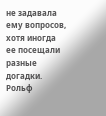не задавала ему вопросов, хотя иногда ее посещали разные догадки. Рольф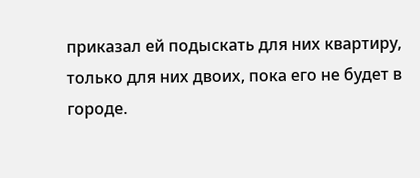приказал ей подыскать для них квартиру, только для них двоих, пока его не будет в городе.